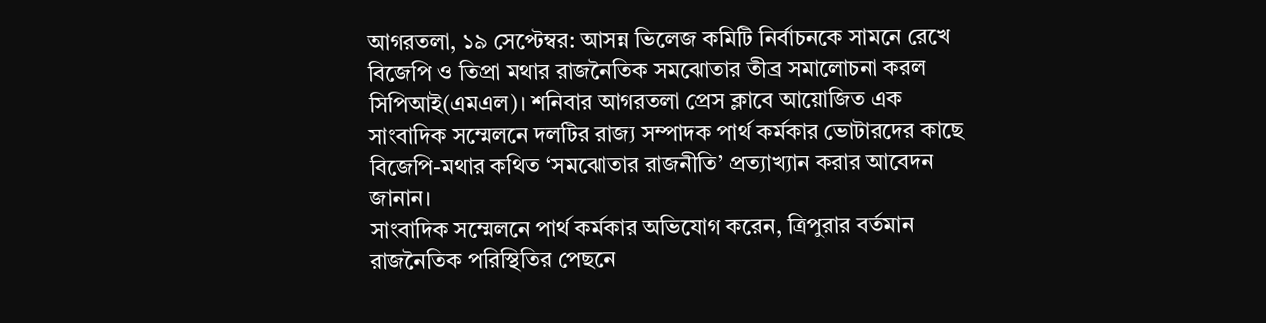আগরতলা, ১৯ সেপ্টেম্বর: আসন্ন ভিলেজ কমিটি নির্বাচনকে সামনে রেখে বিজেপি ও তিপ্রা মথার রাজনৈতিক সমঝোতার তীব্র সমালোচনা করল সিপিআই(এমএল)। শনিবার আগরতলা প্রেস ক্লাবে আয়োজিত এক সাংবাদিক সম্মেলনে দলটির রাজ্য সম্পাদক পার্থ কর্মকার ভোটারদের কাছে বিজেপি-মথার কথিত ‘সমঝোতার রাজনীতি’ প্রত্যাখ্যান করার আবেদন জানান।
সাংবাদিক সম্মেলনে পার্থ কর্মকার অভিযোগ করেন, ত্রিপুরার বর্তমান রাজনৈতিক পরিস্থিতির পেছনে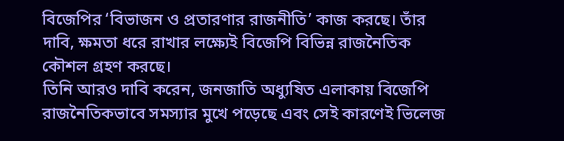বিজেপির ‘বিভাজন ও প্রতারণার রাজনীতি’ কাজ করছে। তাঁর দাবি, ক্ষমতা ধরে রাখার লক্ষ্যেই বিজেপি বিভিন্ন রাজনৈতিক কৌশল গ্রহণ করছে।
তিনি আরও দাবি করেন, জনজাতি অধ্যুষিত এলাকায় বিজেপি রাজনৈতিকভাবে সমস্যার মুখে পড়েছে এবং সেই কারণেই ভিলেজ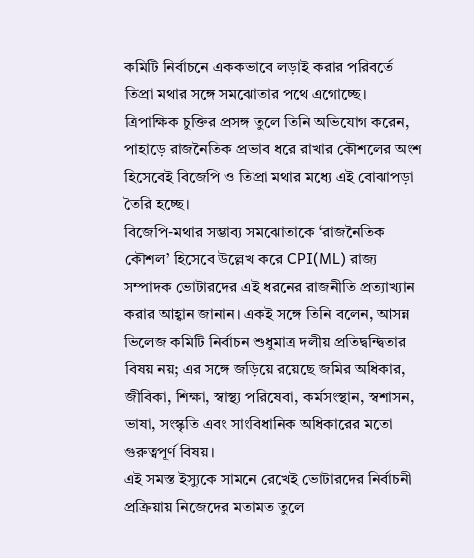কমিটি নির্বাচনে এককভাবে লড়াই করার পরিবর্তে তিপ্রা মথার সঙ্গে সমঝোতার পথে এগোচ্ছে। ত্রিপাক্ষিক চুক্তির প্রসঙ্গ তুলে তিনি অভিযোগ করেন, পাহাড়ে রাজনৈতিক প্রভাব ধরে রাখার কৌশলের অংশ হিসেবেই বিজেপি ও তিপ্রা মথার মধ্যে এই বোঝাপড়া তৈরি হচ্ছে।
বিজেপি-মথার সম্ভাব্য সমঝোতাকে ‘রাজনৈতিক কৌশল’ হিসেবে উল্লেখ করে CPI(ML) রাজ্য সম্পাদক ভোটারদের এই ধরনের রাজনীতি প্রত্যাখ্যান করার আহ্বান জানান। একই সঙ্গে তিনি বলেন, আসন্ন ভিলেজ কমিটি নির্বাচন শুধুমাত্র দলীয় প্রতিদ্বন্দ্বিতার বিষয় নয়; এর সঙ্গে জড়িয়ে রয়েছে জমির অধিকার, জীবিকা, শিক্ষা, স্বাস্থ্য পরিষেবা, কর্মসংস্থান, স্বশাসন, ভাষা, সংস্কৃতি এবং সাংবিধানিক অধিকারের মতো গুরুত্বপূর্ণ বিষয়।
এই সমস্ত ইস্যুকে সামনে রেখেই ভোটারদের নির্বাচনী প্রক্রিয়ায় নিজেদের মতামত তুলে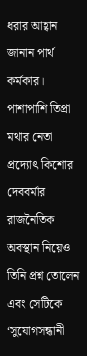ধরার আহ্বান জানান পার্থ কর্মকার। পাশাপাশি তিপ্রা মথার নেতা প্রদ্যোৎ কিশোর দেববর্মার রাজনৈতিক অবস্থান নিয়েও তিনি প্রশ্ন তোলেন এবং সেটিকে ‘সুযোগসন্ধানী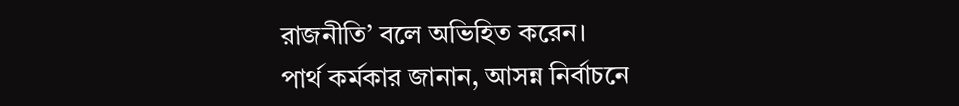রাজনীতি’ বলে অভিহিত করেন।
পার্থ কর্মকার জানান, আসন্ন নির্বাচনে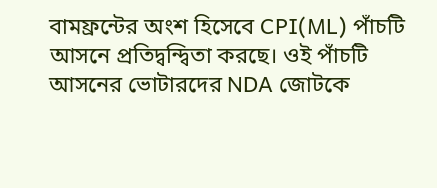বামফ্রন্টের অংশ হিসেবে CPI(ML) পাঁচটি আসনে প্রতিদ্বন্দ্বিতা করছে। ওই পাঁচটি আসনের ভোটারদের NDA জোটকে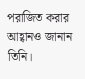পরাজিত করার আহ্বানও জানান তিনি।